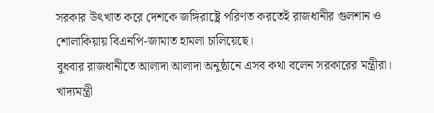সরকার উৎখাত করে দেশকে জঙ্গিরাষ্ট্রে পরিণত করতেই রাজধানীর গুলশান ও শোলাকিয়ায় বিএনপি-জামাত হামলা চালিয়েছে।
বুধবার রাজধানীতে আলাদা আলাদা অনুষ্ঠানে এসব কথা বলেন সরকারের মন্ত্রীরা।
খাদ্যমন্ত্রী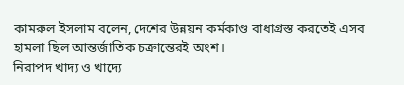কামরুল ইসলাম বলেন, দেশের উন্নয়ন কর্মকাণ্ড বাধাগ্রস্ত করতেই এসব হামলা ছিল আন্তর্জাতিক চক্রান্তেরই অংশ।
নিরাপদ খাদ্য ও খাদ্যে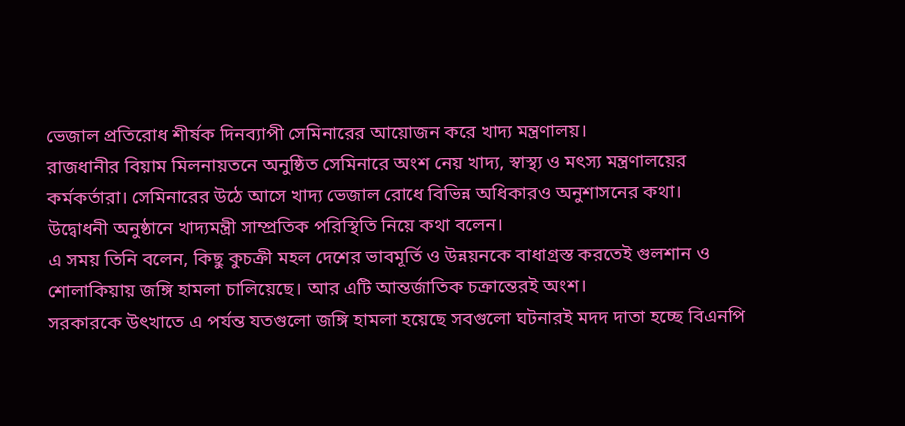ভেজাল প্রতিরোধ শীর্ষক দিনব্যাপী সেমিনারের আয়োজন করে খাদ্য মন্ত্রণালয়।
রাজধানীর বিয়াম মিলনায়তনে অনুষ্ঠিত সেমিনারে অংশ নেয় খাদ্য, স্বাস্থ্য ও মৎস্য মন্ত্রণালয়ের কর্মকর্তারা। সেমিনারের উঠে আসে খাদ্য ভেজাল রোধে বিভিন্ন অধিকারও অনুশাসনের কথা।
উদ্বোধনী অনুষ্ঠানে খাদ্যমন্ত্রী সাম্প্রতিক পরিস্থিতি নিয়ে কথা বলেন।
এ সময় তিনি বলেন, কিছু কুচক্রী মহল দেশের ভাবমূর্তি ও উন্নয়নকে বাধাগ্রস্ত করতেই গুলশান ও শোলাকিয়ায় জঙ্গি হামলা চালিয়েছে। আর এটি আন্তর্জাতিক চক্রান্তেরই অংশ।
সরকারকে উৎখাতে এ পর্যন্ত যতগুলো জঙ্গি হামলা হয়েছে সবগুলো ঘটনারই মদদ দাতা হচ্ছে বিএনপি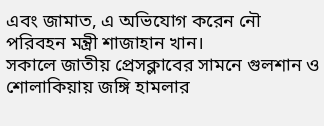এবং জামাত, এ অভিযোগ করেন নৌ পরিবহন মন্ত্রী শাজাহান খান।
সকালে জাতীয় প্রেসক্লাবের সামনে গুলশান ও শোলাকিয়ায় জঙ্গি হামলার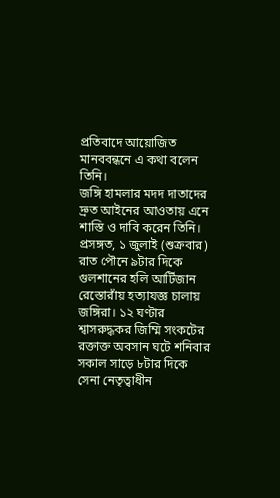প্রতিবাদে আয়োজিত মানববন্ধনে এ কথা বলেন তিনি।
জঙ্গি হামলার মদদ দাতাদের দ্রুত আইনের আওতায় এনে শাস্তি ও দাবি করেন তিনি।
প্রসঙ্গত, ১ জুলাই (শুক্রবার) রাত পৌনে ৯টার দিকে গুলশানের হলি আর্টিজান রেস্তোরাঁয় হত্যাযজ্ঞ চালায় জঙ্গিরা। ১২ ঘণ্টার শ্বাসরুদ্ধকর জিম্মি সংকটের রক্তাক্ত অবসান ঘটে শনিবার সকাল সাড়ে ৮টার দিকে সেনা নেতৃত্বাধীন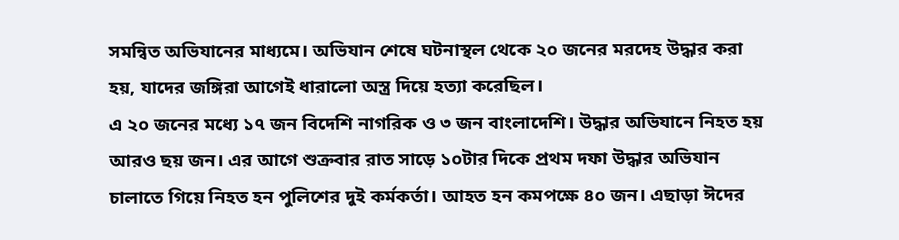সমন্বিত অভিযানের মাধ্যমে। অভিযান শেষে ঘটনাস্থল থেকে ২০ জনের মরদেহ উদ্ধার করা হয়, যাদের জঙ্গিরা আগেই ধারালো অস্ত্র দিয়ে হত্যা করেছিল।
এ ২০ জনের মধ্যে ১৭ জন বিদেশি নাগরিক ও ৩ জন বাংলাদেশি। উদ্ধার অভিযানে নিহত হয় আরও ছয় জন। এর আগে শুক্রবার রাত সাড়ে ১০টার দিকে প্রথম দফা উদ্ধার অভিযান চালাতে গিয়ে নিহত হন পুলিশের দুই কর্মকর্তা। আহত হন কমপক্ষে ৪০ জন। এছাড়া ঈদের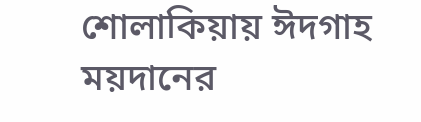শোলাকিয়ায় ঈদগাহ ময়দানের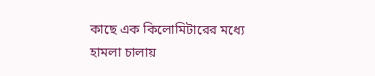কাছে এক কিলোমিটারের মধ্যে হামলা চালায়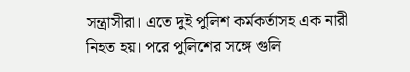সন্ত্রাসীরা। এতে দুই পুলিশ কর্মকর্তাসহ এক নারী নিহত হয়। পরে পুলিশের সঙ্গে গুলি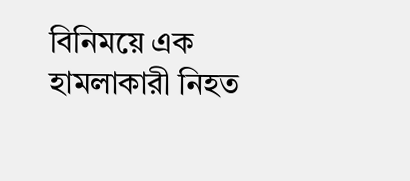বিনিময়ে এক হামলাকারী নিহত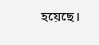হয়েছে।